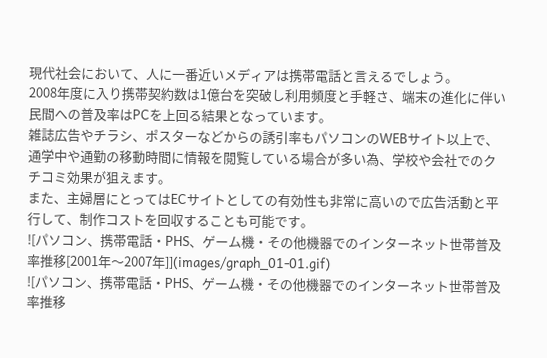現代社会において、人に一番近いメディアは携帯電話と言えるでしょう。
2008年度に入り携帯契約数は1億台を突破し利用頻度と手軽さ、端末の進化に伴い民間への普及率はPCを上回る結果となっています。
雑誌広告やチラシ、ポスターなどからの誘引率もパソコンのWEBサイト以上で、通学中や通勤の移動時間に情報を閲覧している場合が多い為、学校や会社でのクチコミ効果が狙えます。
また、主婦層にとってはECサイトとしての有効性も非常に高いので広告活動と平行して、制作コストを回収することも可能です。
![パソコン、携帯電話・PHS、ゲーム機・その他機器でのインターネット世帯普及率推移[2001年〜2007年]](images/graph_01-01.gif)
![パソコン、携帯電話・PHS、ゲーム機・その他機器でのインターネット世帯普及率推移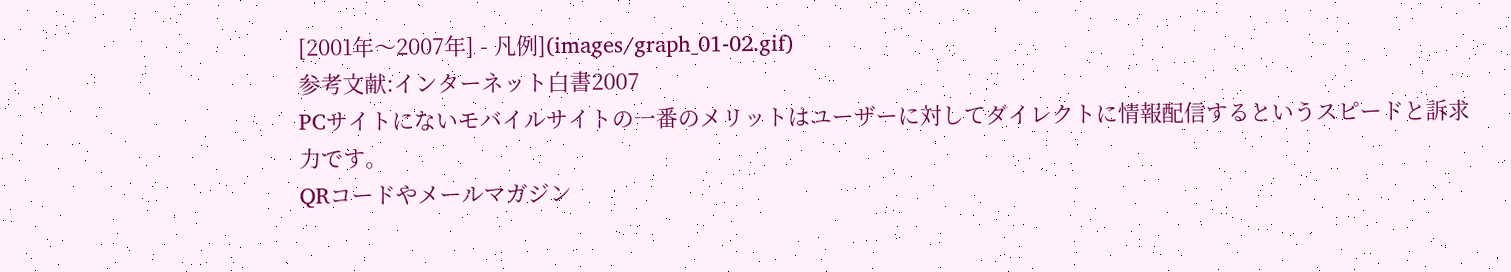[2001年〜2007年] - 凡例](images/graph_01-02.gif)
参考文献:インターネット白書2007
PCサイトにないモバイルサイトの一番のメリットはユーザーに対してダイレクトに情報配信するというスピードと訴求力です。
QRコードやメールマガジン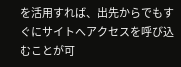を活用すれば、出先からでもすぐにサイトへアクセスを呼び込むことが可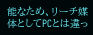能なため、リーチ媒体としてPCとは違っ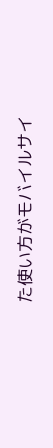た使い方がモバイルサイ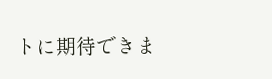トに期待できま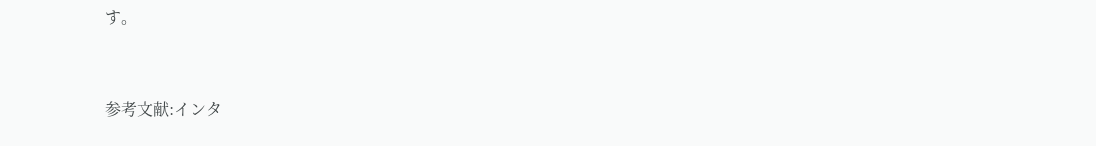す。


参考文献:インタ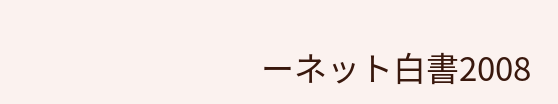ーネット白書2008